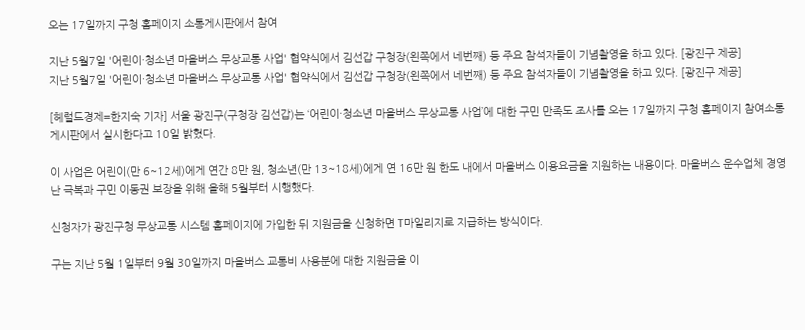오는 17일까지 구청 홈페이지 소통게시판에서 참여

지난 5월7일 '어린이·청소년 마을버스 무상교통 사업' 협약식에서 김선갑 구청장(왼쪽에서 네번째) 등 주요 참석자들이 기념촬영을 하고 있다. [광진구 제공]
지난 5월7일 '어린이·청소년 마을버스 무상교통 사업' 협약식에서 김선갑 구청장(왼쪽에서 네번째) 등 주요 참석자들이 기념촬영을 하고 있다. [광진구 제공]

[헤럴드경제=한지숙 기자] 서울 광진구(구청장 김선갑)는 ‘어린이·청소년 마을버스 무상교통 사업’에 대한 구민 만족도 조사를 오는 17일까지 구청 홈페이지 참여소통 게시판에서 실시한다고 10일 밝혔다.

이 사업은 어린이(만 6~12세)에게 연간 8만 원, 청소년(만 13~18세)에게 연 16만 원 한도 내에서 마을버스 이용요금을 지원하는 내용이다. 마을버스 운수업체 경영난 극복과 구민 이동권 보장을 위해 올해 5월부터 시행했다.

신청자가 광진구청 무상교통 시스템 홈페이지에 가입한 뒤 지원금을 신청하면 T마일리지로 지급하는 방식이다.

구는 지난 5월 1일부터 9월 30일까지 마을버스 교통비 사용분에 대한 지원금을 이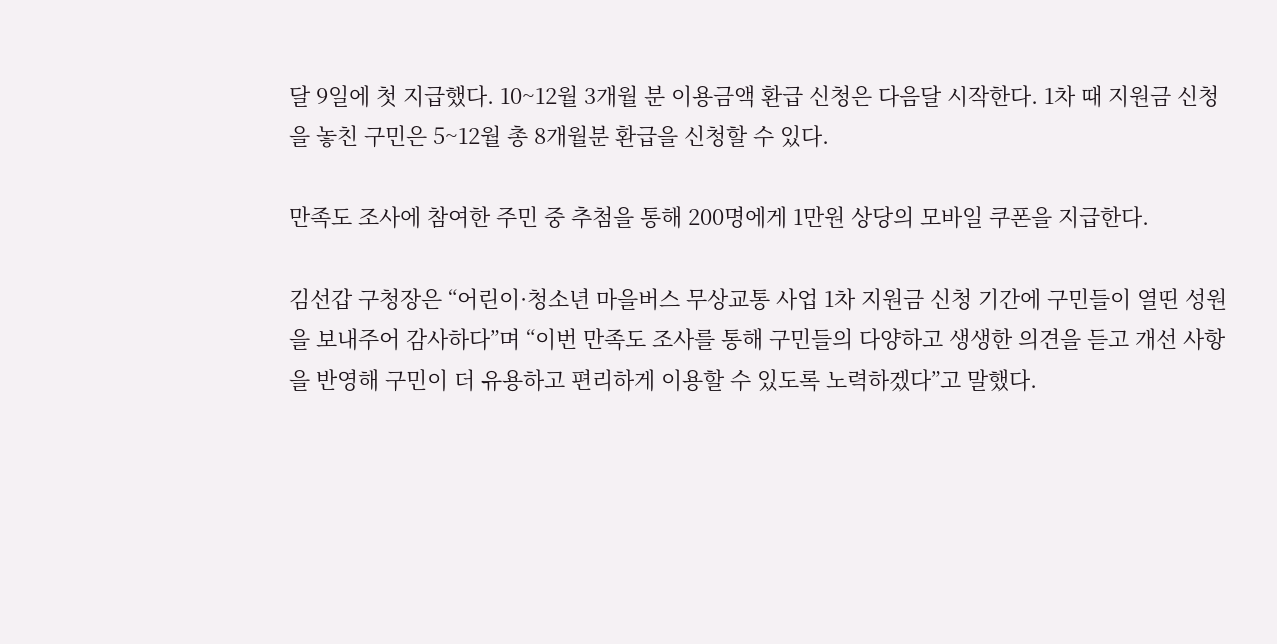달 9일에 첫 지급했다. 10~12월 3개월 분 이용금액 환급 신청은 다음달 시작한다. 1차 때 지원금 신청을 놓친 구민은 5~12월 총 8개월분 환급을 신청할 수 있다.

만족도 조사에 참여한 주민 중 추첨을 통해 200명에게 1만원 상당의 모바일 쿠폰을 지급한다.

김선갑 구청장은 “어린이·청소년 마을버스 무상교통 사업 1차 지원금 신청 기간에 구민들이 열띤 성원을 보내주어 감사하다”며 “이번 만족도 조사를 통해 구민들의 다양하고 생생한 의견을 듣고 개선 사항을 반영해 구민이 더 유용하고 편리하게 이용할 수 있도록 노력하겠다”고 말했다.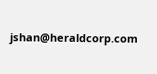jshan@heraldcorp.com